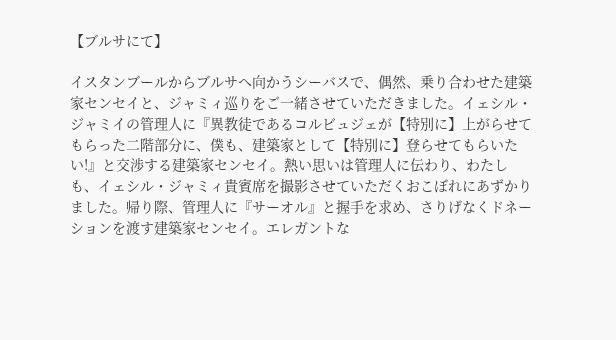【ブルサにて】

イスタンブールからブルサへ向かうシーバスで、偶然、乗り合わせた建築家センセイと、ジャミィ巡りをご一緒させていただきました。イェシル・ジャミイの管理人に『異教徒であるコルビュジェが【特別に】上がらせてもらった二階部分に、僕も、建築家として【特別に】登らせてもらいたい!』と交渉する建築家センセイ。熱い思いは管理人に伝わり、わたしも、イェシル・ジャミィ貴賓席を撮影させていただくおこぼれにあずかりました。帰り際、管理人に『サーオル』と握手を求め、さりげなくドネーションを渡す建築家センセイ。エレガントな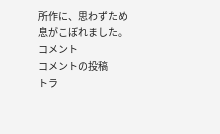所作に、思わずため息がこぼれました。
コメント
コメントの投稿
トラ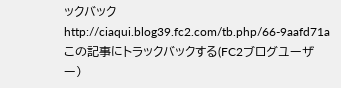ックバック
http://ciaqui.blog39.fc2.com/tb.php/66-9aafd71a
この記事にトラックバックする(FC2ブログユーザー)